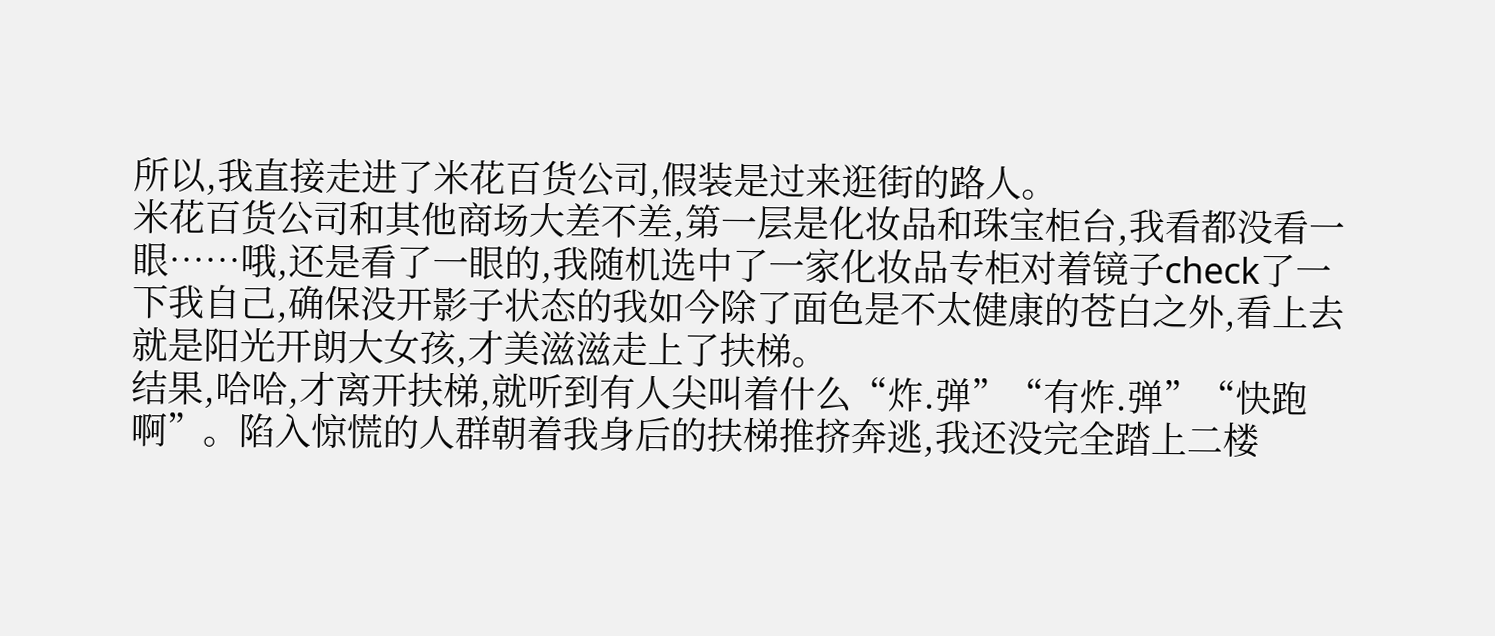所以,我直接走进了米花百货公司,假装是过来逛街的路人。
米花百货公司和其他商场大差不差,第一层是化妆品和珠宝柜台,我看都没看一眼……哦,还是看了一眼的,我随机选中了一家化妆品专柜对着镜子check了一下我自己,确保没开影子状态的我如今除了面色是不太健康的苍白之外,看上去就是阳光开朗大女孩,才美滋滋走上了扶梯。
结果,哈哈,才离开扶梯,就听到有人尖叫着什么“炸.弹”“有炸.弹”“快跑啊”。陷入惊慌的人群朝着我身后的扶梯推挤奔逃,我还没完全踏上二楼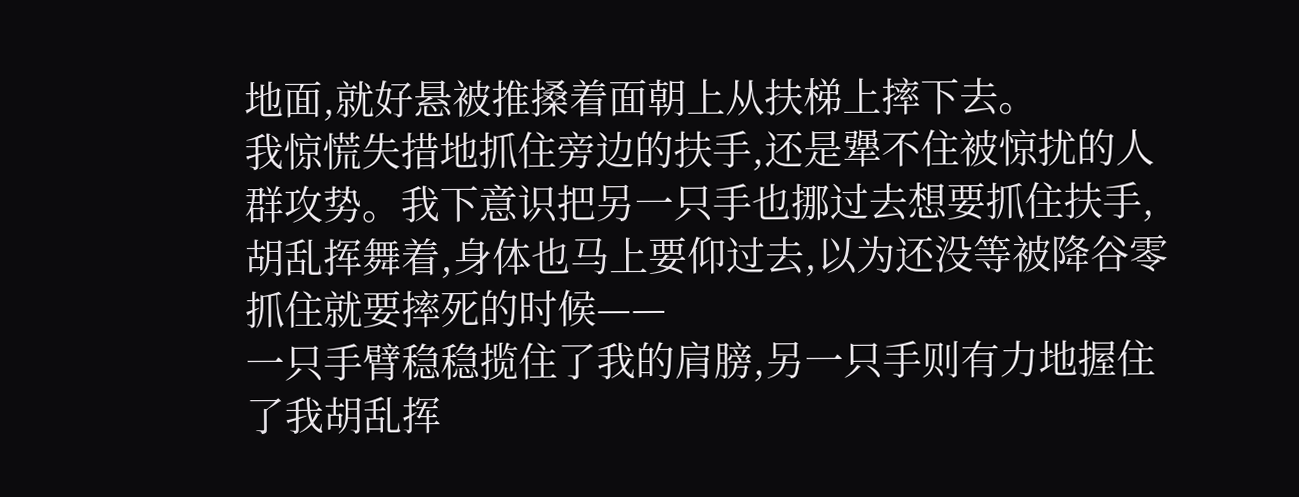地面,就好悬被推搡着面朝上从扶梯上摔下去。
我惊慌失措地抓住旁边的扶手,还是犟不住被惊扰的人群攻势。我下意识把另一只手也挪过去想要抓住扶手,胡乱挥舞着,身体也马上要仰过去,以为还没等被降谷零抓住就要摔死的时候——
一只手臂稳稳揽住了我的肩膀,另一只手则有力地握住了我胡乱挥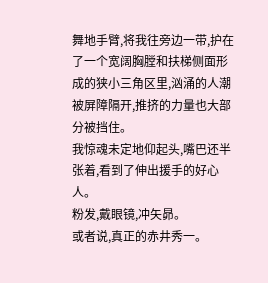舞地手臂,将我往旁边一带,护在了一个宽阔胸膛和扶梯侧面形成的狭小三角区里,汹涌的人潮被屏障隔开,推挤的力量也大部分被挡住。
我惊魂未定地仰起头,嘴巴还半张着,看到了伸出援手的好心人。
粉发,戴眼镜,冲矢昴。
或者说,真正的赤井秀一。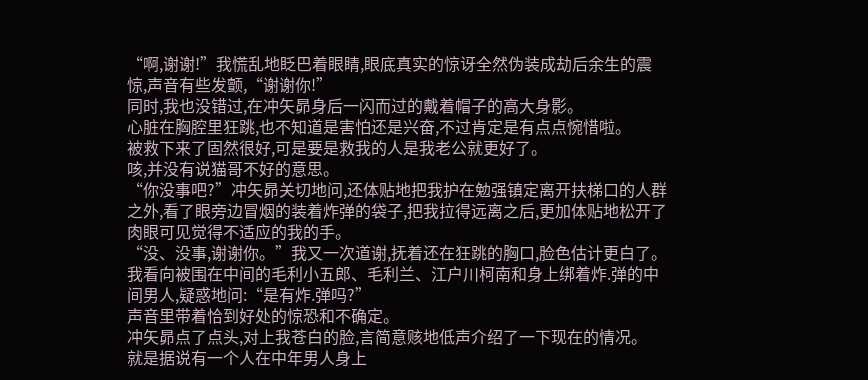“啊,谢谢!”我慌乱地眨巴着眼睛,眼底真实的惊讶全然伪装成劫后余生的震惊,声音有些发颤,“谢谢你!”
同时,我也没错过,在冲矢昴身后一闪而过的戴着帽子的高大身影。
心脏在胸腔里狂跳,也不知道是害怕还是兴奋,不过肯定是有点点惋惜啦。
被救下来了固然很好,可是要是救我的人是我老公就更好了。
咳,并没有说猫哥不好的意思。
“你没事吧?”冲矢昴关切地问,还体贴地把我护在勉强镇定离开扶梯口的人群之外,看了眼旁边冒烟的装着炸弹的袋子,把我拉得远离之后,更加体贴地松开了肉眼可见觉得不适应的我的手。
“没、没事,谢谢你。”我又一次道谢,抚着还在狂跳的胸口,脸色估计更白了。
我看向被围在中间的毛利小五郎、毛利兰、江户川柯南和身上绑着炸.弹的中间男人,疑惑地问:“是有炸.弹吗?”
声音里带着恰到好处的惊恐和不确定。
冲矢昴点了点头,对上我苍白的脸,言简意赅地低声介绍了一下现在的情况。
就是据说有一个人在中年男人身上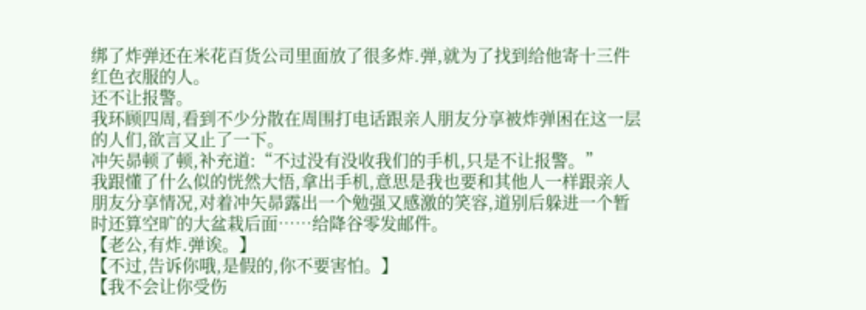绑了炸弹还在米花百货公司里面放了很多炸.弹,就为了找到给他寄十三件红色衣服的人。
还不让报警。
我环顾四周,看到不少分散在周围打电话跟亲人朋友分享被炸弹困在这一层的人们,欲言又止了一下。
冲矢昴顿了顿,补充道:“不过没有没收我们的手机,只是不让报警。”
我跟懂了什么似的恍然大悟,拿出手机,意思是我也要和其他人一样跟亲人朋友分享情况,对着冲矢昴露出一个勉强又感激的笑容,道别后躲进一个暂时还算空旷的大盆栽后面……给降谷零发邮件。
【老公,有炸.弹诶。】
【不过,告诉你哦,是假的,你不要害怕。】
【我不会让你受伤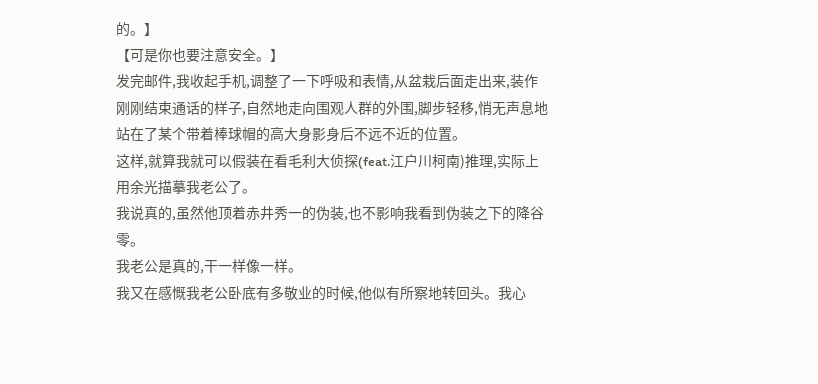的。】
【可是你也要注意安全。】
发完邮件,我收起手机,调整了一下呼吸和表情,从盆栽后面走出来,装作刚刚结束通话的样子,自然地走向围观人群的外围,脚步轻移,悄无声息地站在了某个带着棒球帽的高大身影身后不远不近的位置。
这样,就算我就可以假装在看毛利大侦探(feat.江户川柯南)推理,实际上用余光描摹我老公了。
我说真的,虽然他顶着赤井秀一的伪装,也不影响我看到伪装之下的降谷零。
我老公是真的,干一样像一样。
我又在感慨我老公卧底有多敬业的时候,他似有所察地转回头。我心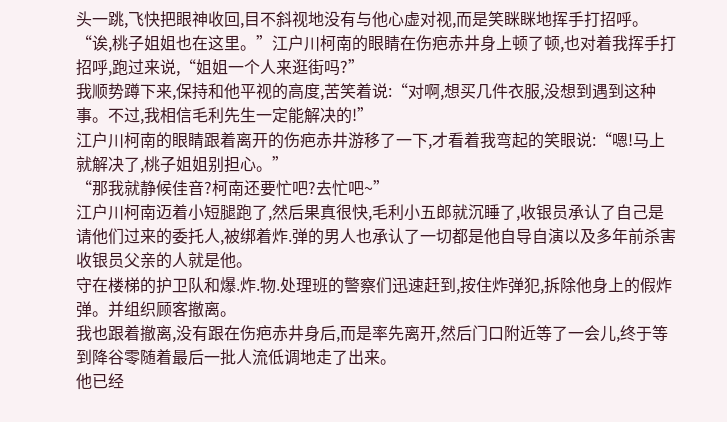头一跳,飞快把眼神收回,目不斜视地没有与他心虚对视,而是笑眯眯地挥手打招呼。
“诶,桃子姐姐也在这里。”江户川柯南的眼睛在伤疤赤井身上顿了顿,也对着我挥手打招呼,跑过来说,“姐姐一个人来逛街吗?”
我顺势蹲下来,保持和他平视的高度,苦笑着说:“对啊,想买几件衣服,没想到遇到这种事。不过,我相信毛利先生一定能解决的!”
江户川柯南的眼睛跟着离开的伤疤赤井游移了一下,才看着我弯起的笑眼说:“嗯!马上就解决了,桃子姐姐别担心。”
“那我就静候佳音?柯南还要忙吧?去忙吧~”
江户川柯南迈着小短腿跑了,然后果真很快,毛利小五郎就沉睡了,收银员承认了自己是请他们过来的委托人,被绑着炸.弹的男人也承认了一切都是他自导自演以及多年前杀害收银员父亲的人就是他。
守在楼梯的护卫队和爆.炸.物.处理班的警察们迅速赶到,按住炸弹犯,拆除他身上的假炸弹。并组织顾客撤离。
我也跟着撤离,没有跟在伤疤赤井身后,而是率先离开,然后门口附近等了一会儿,终于等到降谷零随着最后一批人流低调地走了出来。
他已经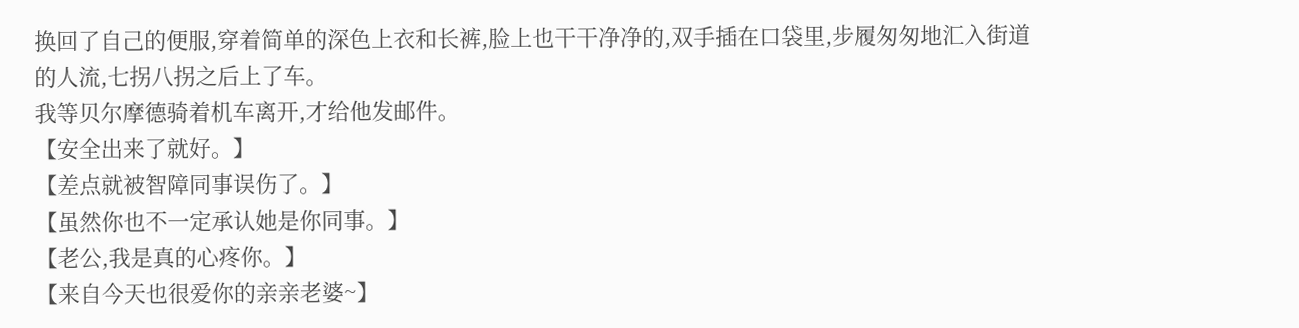换回了自己的便服,穿着简单的深色上衣和长裤,脸上也干干净净的,双手插在口袋里,步履匆匆地汇入街道的人流,七拐八拐之后上了车。
我等贝尔摩德骑着机车离开,才给他发邮件。
【安全出来了就好。】
【差点就被智障同事误伤了。】
【虽然你也不一定承认她是你同事。】
【老公,我是真的心疼你。】
【来自今天也很爱你的亲亲老婆~】